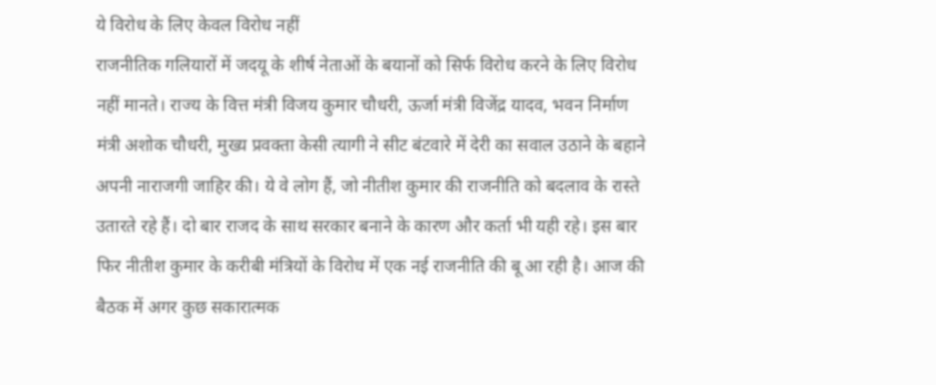ये विरोध के लिए केवल विरोध नहीं
राजनीतिक गलियारों में जदयू के शीर्ष नेताओं के बयानों को सिर्फ विरोध करने के लिए विरोध नहीं मानते। राज्य के वित्त मंत्री विजय कुमार चौधरी, ऊर्जा मंत्री विजेंद्र यादव, भवन निर्माण मंत्री अशोक चौधरी, मुख्य प्रवक्ता केसी त्यागी ने सीट बंटवारे में देरी का सवाल उठाने के बहाने अपनी नाराजगी जाहिर की। ये वे लोग हैं, जो नीतीश कुमार की राजनीति को बदलाव के रास्ते उतारते रहे हैं। दो बार राजद के साथ सरकार बनाने के कारण और कर्ता भी यही रहे। इस बार फिर नीतीश कुमार के करीबी मंत्रियों के विरोध में एक नई राजनीति की बू आ रही है। आज की बैठक में अगर कुछ सकारात्मक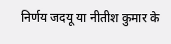निर्णय जदयू या नीतीश कुमार के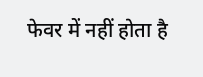फेवर में नहीं होता है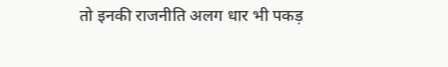तो इनकी राजनीति अलग धार भी पकड़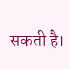सकती है।